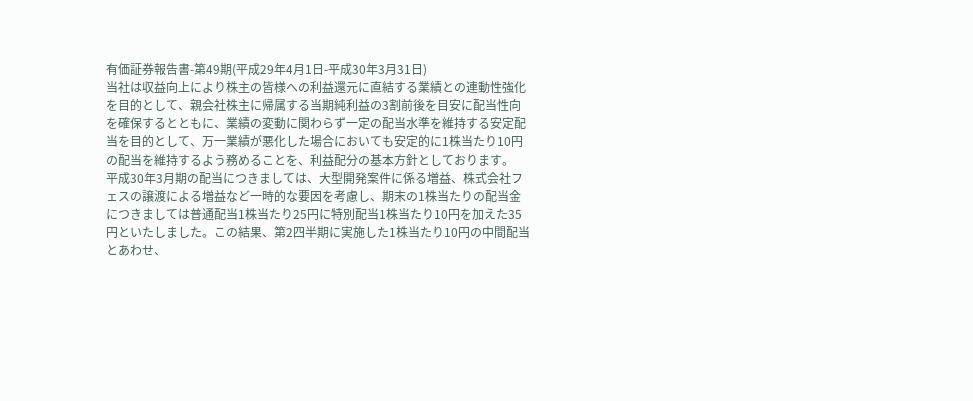有価証券報告書-第49期(平成29年4月1日-平成30年3月31日)
当社は収益向上により株主の皆様への利益還元に直結する業績との連動性強化を目的として、親会社株主に帰属する当期純利益の3割前後を目安に配当性向を確保するとともに、業績の変動に関わらず一定の配当水準を維持する安定配当を目的として、万一業績が悪化した場合においても安定的に1株当たり10円の配当を維持するよう務めることを、利益配分の基本方針としております。
平成30年3月期の配当につきましては、大型開発案件に係る増益、株式会社フェスの譲渡による増益など一時的な要因を考慮し、期末の1株当たりの配当金につきましては普通配当1株当たり25円に特別配当1株当たり10円を加えた35円といたしました。この結果、第2四半期に実施した1株当たり10円の中間配当とあわせ、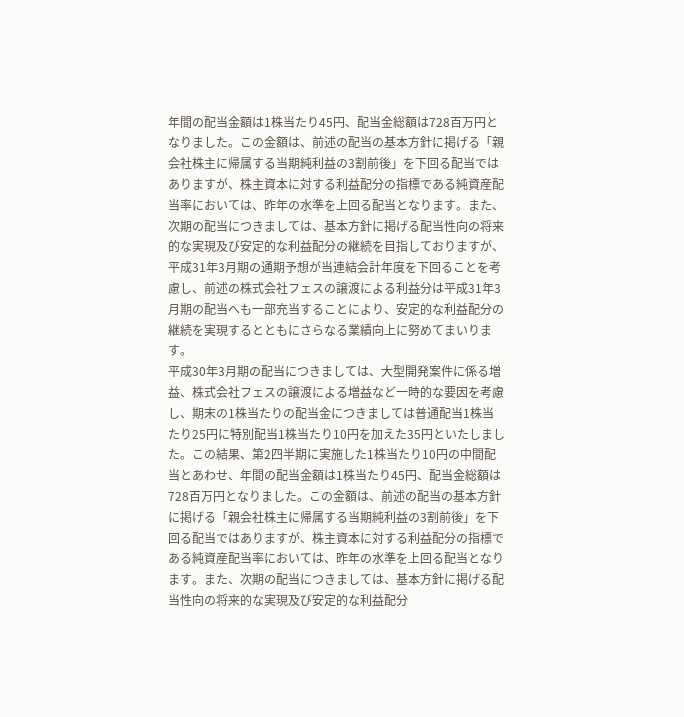年間の配当金額は1株当たり45円、配当金総額は728百万円となりました。この金額は、前述の配当の基本方針に掲げる「親会社株主に帰属する当期純利益の3割前後」を下回る配当ではありますが、株主資本に対する利益配分の指標である純資産配当率においては、昨年の水準を上回る配当となります。また、次期の配当につきましては、基本方針に掲げる配当性向の将来的な実現及び安定的な利益配分の継続を目指しておりますが、平成31年3月期の通期予想が当連結会計年度を下回ることを考慮し、前述の株式会社フェスの譲渡による利益分は平成31年3月期の配当へも一部充当することにより、安定的な利益配分の継続を実現するとともにさらなる業績向上に努めてまいります。
平成30年3月期の配当につきましては、大型開発案件に係る増益、株式会社フェスの譲渡による増益など一時的な要因を考慮し、期末の1株当たりの配当金につきましては普通配当1株当たり25円に特別配当1株当たり10円を加えた35円といたしました。この結果、第2四半期に実施した1株当たり10円の中間配当とあわせ、年間の配当金額は1株当たり45円、配当金総額は728百万円となりました。この金額は、前述の配当の基本方針に掲げる「親会社株主に帰属する当期純利益の3割前後」を下回る配当ではありますが、株主資本に対する利益配分の指標である純資産配当率においては、昨年の水準を上回る配当となります。また、次期の配当につきましては、基本方針に掲げる配当性向の将来的な実現及び安定的な利益配分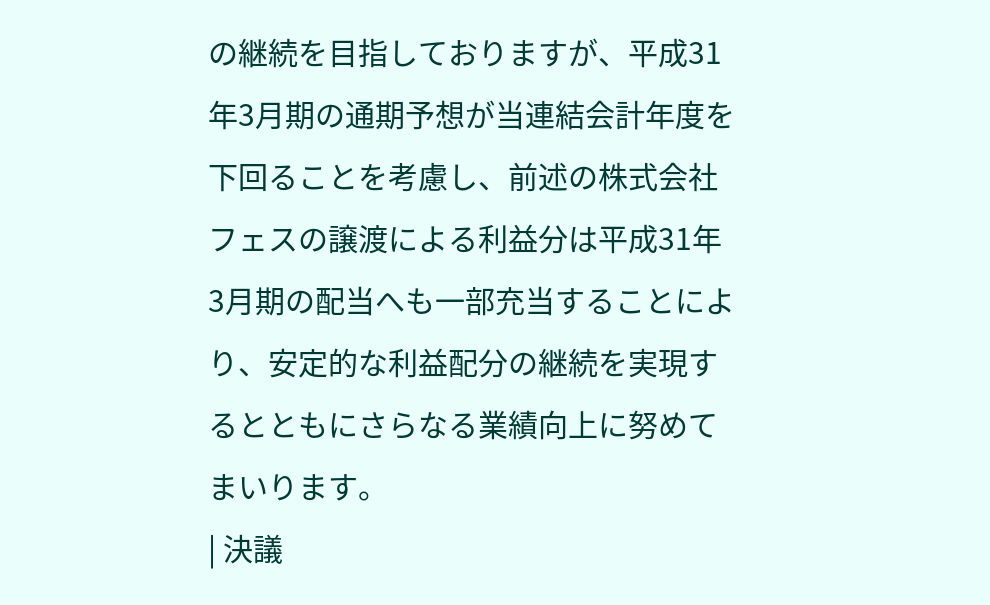の継続を目指しておりますが、平成31年3月期の通期予想が当連結会計年度を下回ることを考慮し、前述の株式会社フェスの譲渡による利益分は平成31年3月期の配当へも一部充当することにより、安定的な利益配分の継続を実現するとともにさらなる業績向上に努めてまいります。
| 決議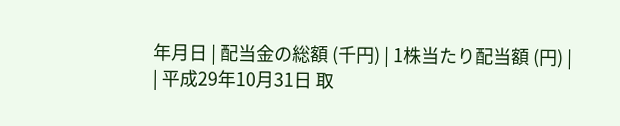年月日 | 配当金の総額 (千円) | 1株当たり配当額 (円) |
| 平成29年10月31日 取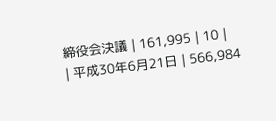締役会決議 | 161,995 | 10 |
| 平成30年6月21日 | 566,984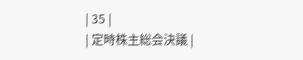| 35 |
| 定時株主総会決議 |